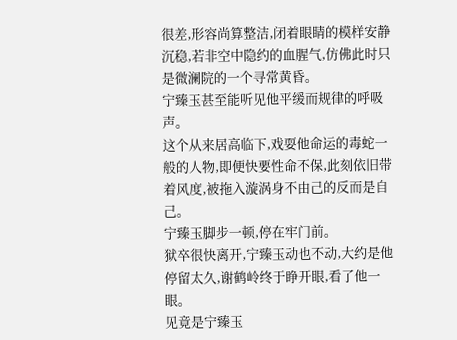很差,形容尚算整洁,闭着眼睛的模样安静沉稳,若非空中隐约的血腥气,仿佛此时只是微澜院的一个寻常黄昏。
宁臻玉甚至能听见他平缓而规律的呼吸声。
这个从来居高临下,戏耍他命运的毒蛇一般的人物,即便快要性命不保,此刻依旧带着风度,被拖入漩涡身不由己的反而是自己。
宁臻玉脚步一顿,停在牢门前。
狱卒很快离开,宁臻玉动也不动,大约是他停留太久,谢鹤岭终于睁开眼,看了他一眼。
见竟是宁臻玉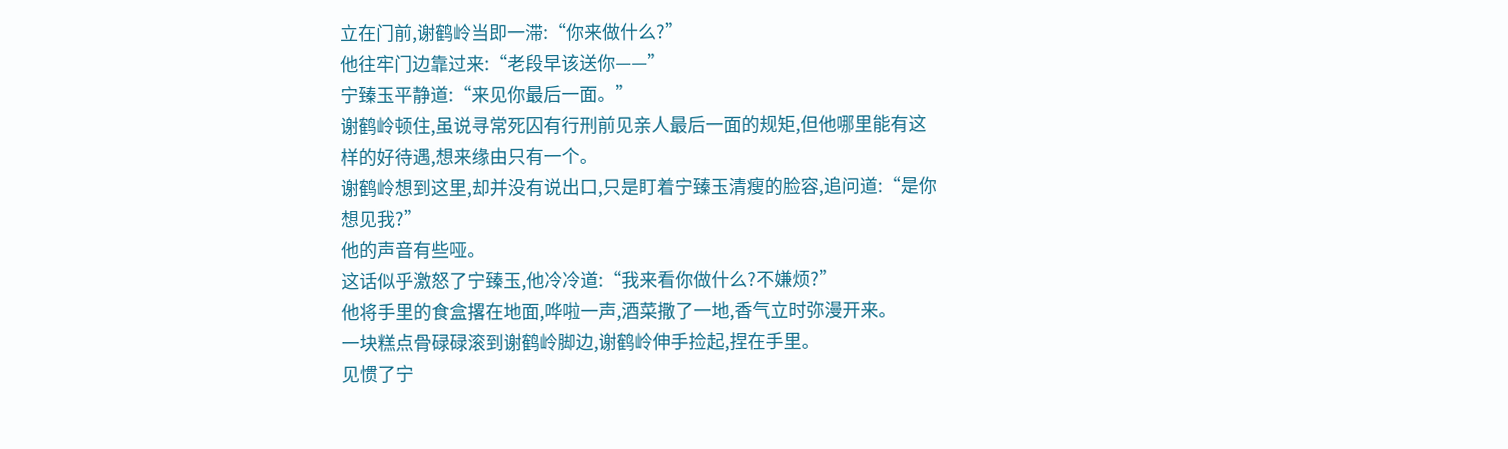立在门前,谢鹤岭当即一滞:“你来做什么?”
他往牢门边靠过来:“老段早该送你——”
宁臻玉平静道:“来见你最后一面。”
谢鹤岭顿住,虽说寻常死囚有行刑前见亲人最后一面的规矩,但他哪里能有这样的好待遇,想来缘由只有一个。
谢鹤岭想到这里,却并没有说出口,只是盯着宁臻玉清瘦的脸容,追问道:“是你想见我?”
他的声音有些哑。
这话似乎激怒了宁臻玉,他冷冷道:“我来看你做什么?不嫌烦?”
他将手里的食盒撂在地面,哗啦一声,酒菜撒了一地,香气立时弥漫开来。
一块糕点骨碌碌滚到谢鹤岭脚边,谢鹤岭伸手捡起,捏在手里。
见惯了宁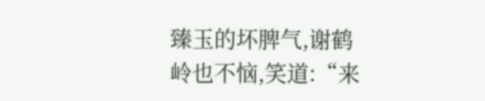臻玉的坏脾气,谢鹤岭也不恼,笑道:“来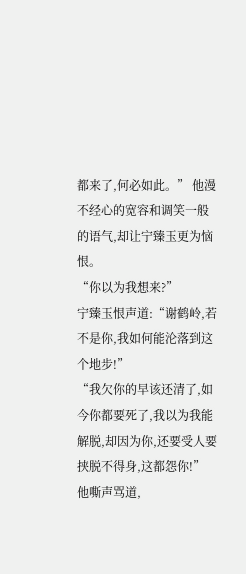都来了,何必如此。” 他漫不经心的宽容和调笑一般的语气,却让宁臻玉更为恼恨。
“你以为我想来?”
宁臻玉恨声道:“谢鹤岭,若不是你,我如何能沦落到这个地步!”
“我欠你的早该还清了,如今你都要死了,我以为我能解脱,却因为你,还要受人要挟脱不得身,这都怨你!”
他嘶声骂道,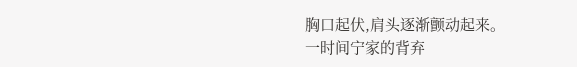胸口起伏,肩头逐渐颤动起来。
一时间宁家的背弃